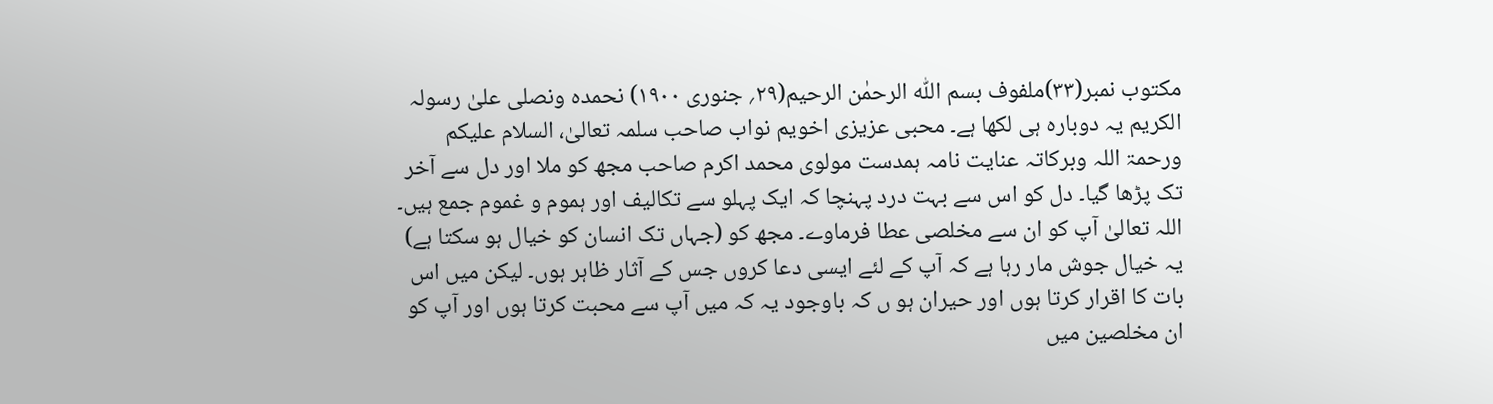مکتوب نمبر(۳۳)ملفوف بسم اللّٰہ الرحمٰن الرحیم(۲۹؍ جنوری ۱۹۰۰) نحمدہ ونصلی علیٰ رسولہ الکریم یہ دوبارہ ہی لکھا ہے۔ محبی عزیزی اخویم نواب صاحب سلمہ تعالیٰ، السلام علیکم ورحمۃ اللہ وبرکاتہ عنایت نامہ ہمدست مولوی محمد اکرم صاحب مجھ کو ملا اور دل سے آخر تک پڑھا گیا۔ دل کو اس سے بہت درد پہنچا کہ ایک پہلو سے تکالیف اور ہموم و غموم جمع ہیں۔ اللہ تعالیٰ آپ کو ان سے مخلصی عطا فرماوے۔ مجھ کو (جہاں تک انسان کو خیال ہو سکتا ہے) یہ خیال جوش مار رہا ہے کہ آپ کے لئے ایسی دعا کروں جس کے آثار ظاہر ہوں۔ لیکن میں اس بات کا اقرار کرتا ہوں اور حیران ہو ں کہ باوجود یہ کہ میں آپ سے محبت کرتا ہوں اور آپ کو ان مخلصین میں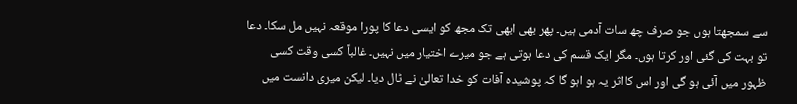سے سمجھتا ہوں جو صرف چھ سات آدمی ہیں۔ پھر بھی ابھی تک مجھ کو ایسی دعا کا پورا موقعہ نہیں مل سکا۔ دعا تو بہت کی گئی اور کرتا ہوں۔ مگر ایک قسم کی دعا ہوتی ہے جو میرے اختیار میں نہیں۔ غالباً کسی وقت کسی ظہور میں آئی ہو گی اور اس کااثر یہ ہو اہو گا کہ پوشیدہ آفات کو خدا تعالیٰ نے ٹال دیا۔ لیکن میری دانست میں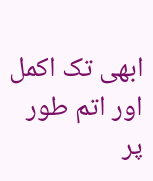ابھی تک اکمل اور اتم طور پر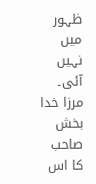ظہور میں نہیں آئی۔ مرزا خدا بخش صاحب کا اس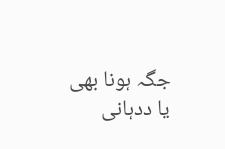جگہ ہونا بھی یا ددہانی